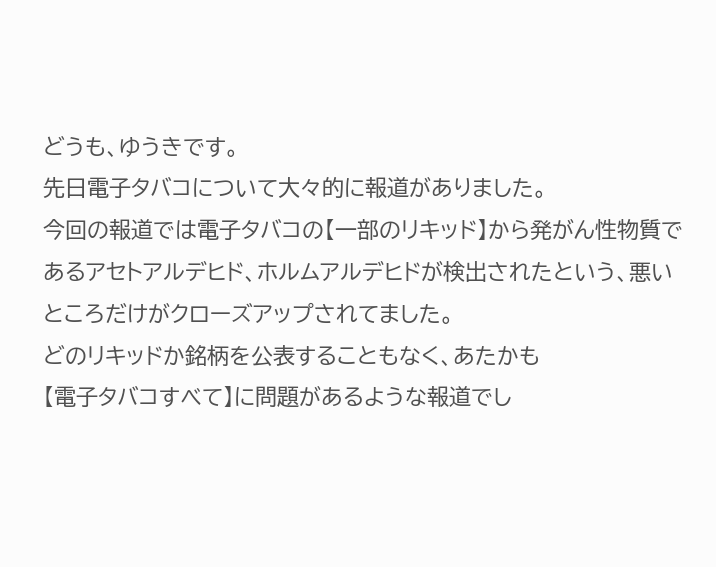どうも、ゆうきです。
先日電子タバコについて大々的に報道がありました。
今回の報道では電子タバコの【一部のリキッド】から発がん性物質であるアセトアルデヒド、ホルムアルデヒドが検出されたという、悪いところだけがクローズアップされてました。
どのリキッドか銘柄を公表することもなく、あたかも
【電子タバコすべて】に問題があるような報道でし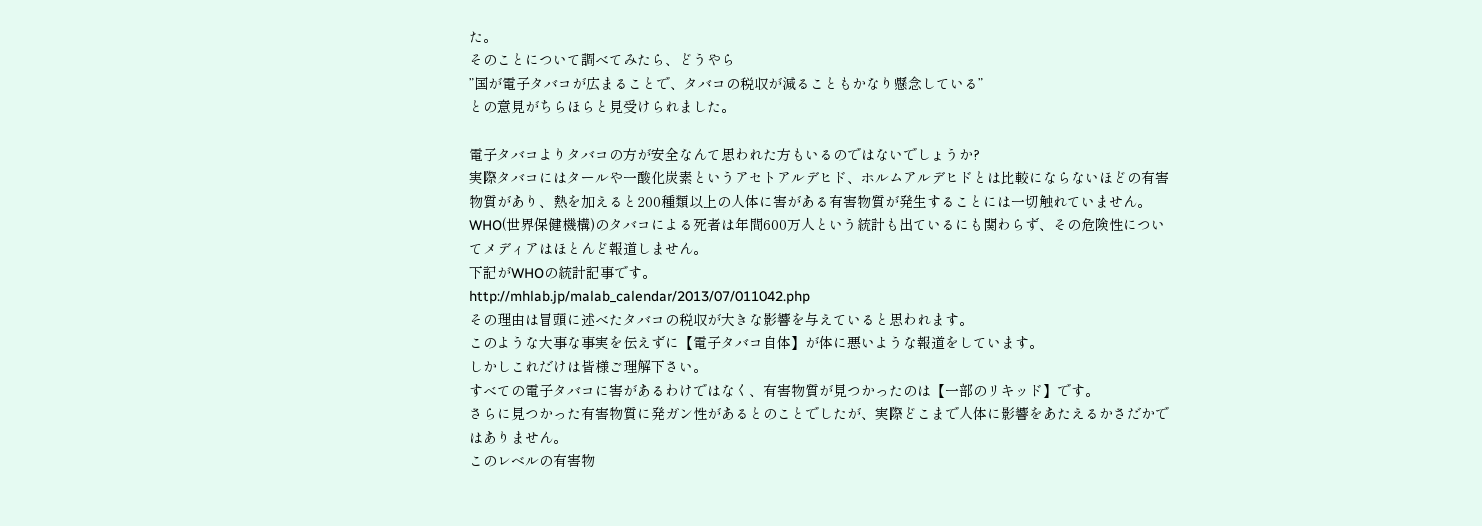た。
そのことについて調べてみたら、どうやら
”国が電子タバコが広まることで、タバコの税収が減ることもかなり懸念している”
との意見がちらほらと見受けられました。

電子タバコよりタバコの方が安全なんて思われた方もいるのではないでしょうか?
実際タバコにはタールや一酸化炭素というアセトアルデヒド、ホルムアルデヒドとは比較にならないほどの有害物質があり、熱を加えると200種類以上の人体に害がある有害物質が発生することには一切触れていません。
WHO(世界保健機構)のタバコによる死者は年間600万人という統計も出ているにも関わらず、その危険性についてメディアはほとんど報道しません。
下記がWHOの統計記事です。
http://mhlab.jp/malab_calendar/2013/07/011042.php
その理由は冒頭に述べたタバコの税収が大きな影響を与えていると思われます。
このような大事な事実を伝えずに【電子タバコ自体】が体に悪いような報道をしています。
しかしこれだけは皆様ご理解下さい。
すべての電子タバコに害があるわけではなく、有害物質が見つかったのは【一部のリキッド】です。
さらに見つかった有害物質に発ガン性があるとのことでしたが、実際どこまで人体に影響をあたえるかさだかではありません。
このレベルの有害物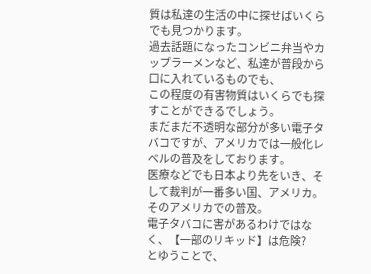質は私達の生活の中に探せばいくらでも見つかります。
過去話題になったコンビニ弁当やカップラーメンなど、私達が普段から口に入れているものでも、
この程度の有害物質はいくらでも探すことができるでしょう。
まだまだ不透明な部分が多い電子タバコですが、アメリカでは一般化レベルの普及をしております。
医療などでも日本より先をいき、そして裁判が一番多い国、アメリカ。
そのアメリカでの普及。
電子タバコに害があるわけではなく、【一部のリキッド】は危険?
とゆうことで、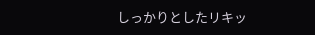しっかりとしたリキッ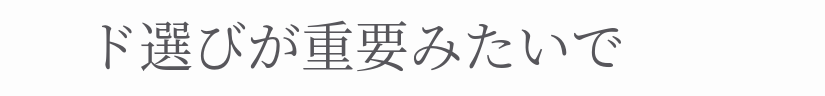ド選びが重要みたいで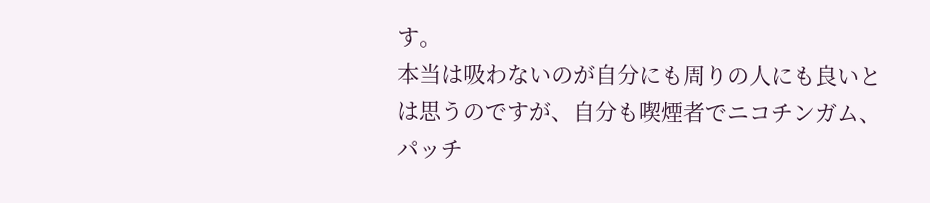す。
本当は吸わないのが自分にも周りの人にも良いとは思うのですが、自分も喫煙者でニコチンガム、パッチ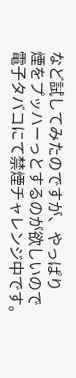など試してみたのですが、やっぱり
煙をプッハーっとするのが欲しいので
電子タバコにて禁煙チャレンジ中です。